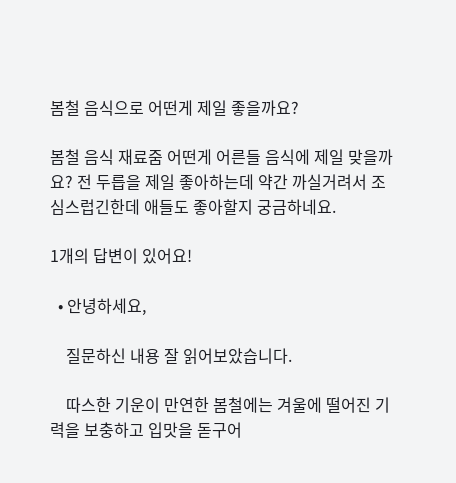봄철 음식으로 어떤게 제일 좋을까요?

봄철 음식 재료줌 어떤게 어른들 음식에 제일 맞을까요? 전 두릅을 제일 좋아하는데 약간 까실거려서 조심스럽긴한데 애들도 좋아할지 궁금하네요.

1개의 답변이 있어요!

  • 안녕하세요,

    질문하신 내용 잘 읽어보았습니다.

    따스한 기운이 만연한 봄철에는 겨울에 떨어진 기력을 보충하고 입맛을 돋구어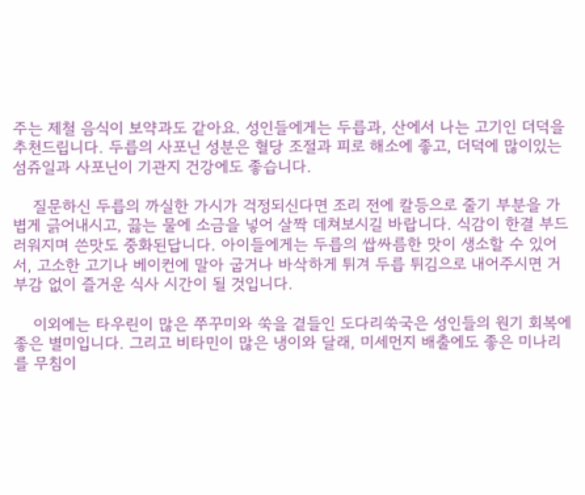주는 제철 음식이 보약과도 같아요. 성인들에게는 두릅과, 산에서 나는 고기인 더덕을 추천드립니다. 두릅의 사포닌 성분은 혈당 조절과 피로 해소에 좋고, 더덕에 많이있는 섬쥬일과 사포닌이 기관지 건강에도 좋습니다.

    질문하신 두릅의 까실한 가시가 걱정되신다면 조리 전에 칼등으로 줄기 부분을 가볍게 긁어내시고, 끓는 물에 소금을 넣어 살짝 데쳐보시길 바랍니다. 식감이 한결 부드러워지며 쓴맛도 중화된답니다. 아이들에게는 두릅의 쌉싸름한 맛이 생소할 수 있어서, 고소한 고기나 베이컨에 말아 굽거나 바삭하게 튀겨 두릅 튀김으로 내어주시면 거부감 없이 즐거운 식사 시간이 될 것입니다.

    이외에는 타우린이 많은 쭈꾸미와 쑥을 곁들인 도다리쑥국은 성인들의 원기 회복에 좋은 별미입니다. 그리고 비타민이 많은 냉이와 달래, 미세먼지 배출에도 좋은 미나리를 무침이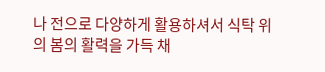나 전으로 다양하게 활용하셔서 식탁 위의 봄의 활력을 가득 채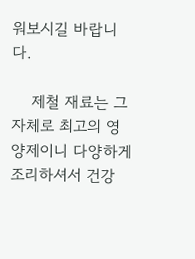워보시길 바랍니다.

    제철 재료는 그 자체로 최고의 영양제이니 다양하게 조리하셔서 건강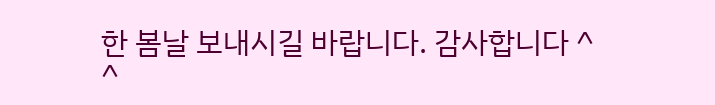한 봄날 보내시길 바랍니다. 감사합니다 ^ ^